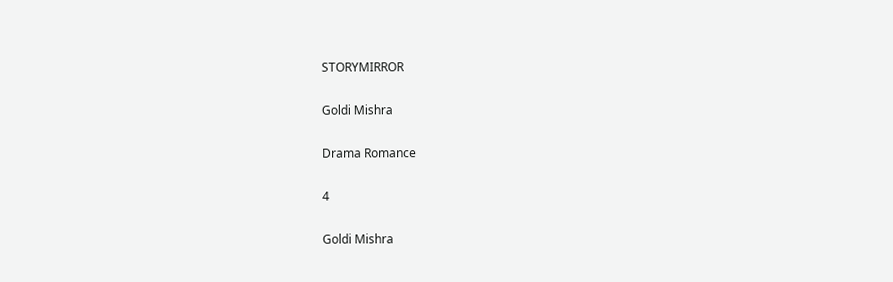STORYMIRROR

Goldi Mishra

Drama Romance

4

Goldi Mishra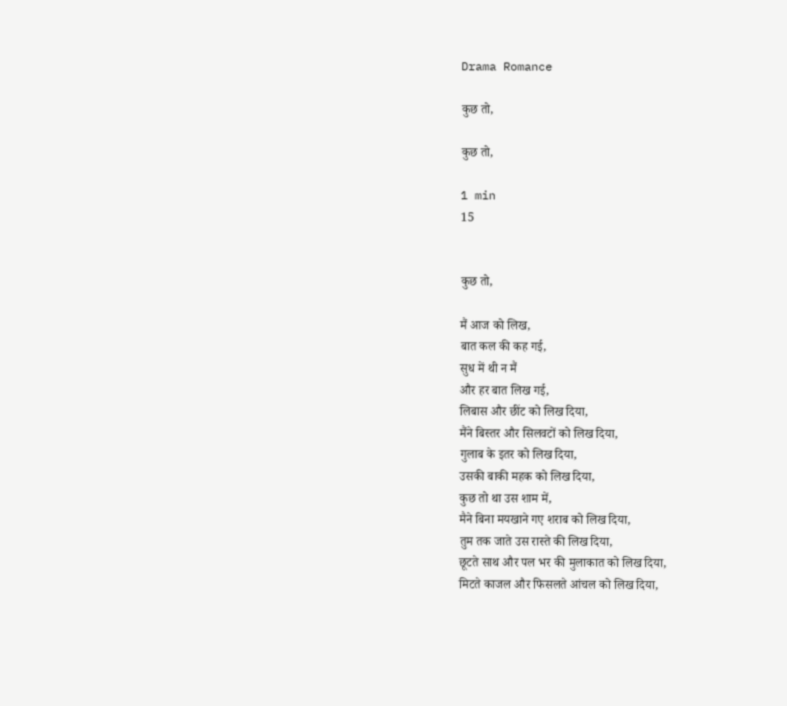Drama Romance

कुछ तो,

कुछ तो,

1 min
15


कुछ तो,

मैं आज को लिख,
बात कल की कह गई,
सुध में थी न मैं
और हर बात लिख गई,
लिबास और छींट को लिख दिया,
मैंने बिस्तर और सिलवटों को लिख दिया,
गुलाब के इतर को लिख दिया,
उसकी बाकी महक को लिख दिया,
कुछ तो था उस शाम में,
मैने बिना मयखाने गए शराब को लिख दिया,
तुम तक जाते उस रास्ते की लिख दिया,
छूटते साथ और पल भर की मुलाकात को लिख दिया,
मिटते काजल और फिसलते आंचल को लिख दिया,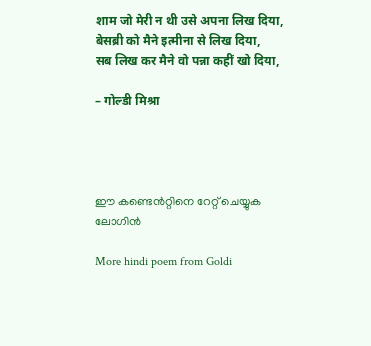शाम जो मेरी न थी उसे अपना लिख दिया,
बेसब्री को मैने इत्मीना से लिख दिया,
सब लिख कर मैने वो पन्ना कहीं खो दिया,

– गोल्डी मिश्रा




ഈ കണ്ടെൻറ്റിനെ റേറ്റ് ചെയ്യുക
ലോഗിൻ

More hindi poem from Goldi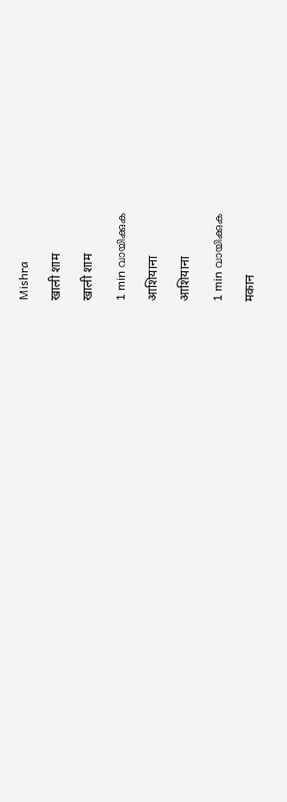Mishra

खाली शाम

खाली शाम

1 min വായിക്കുക

आशियाना

आशियाना

1 min വായിക്കുക

मकान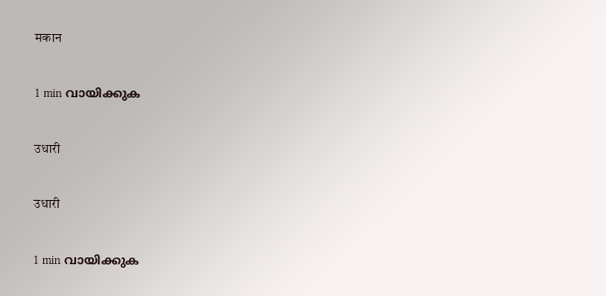मकान

1 min വായിക്കുക

उधारी

उधारी

1 min വായിക്കുക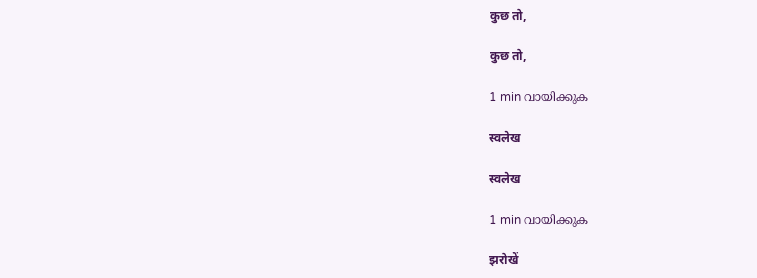कुछ तो,

कुछ तो,

1 min വായിക്കുക

स्वलेख

स्वलेख

1 min വായിക്കുക

झरोखें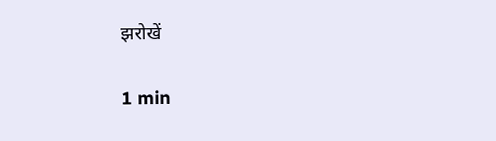झरोखें

1 min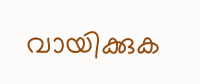വായിക്കുക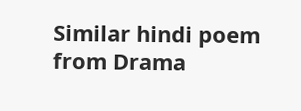Similar hindi poem from Drama